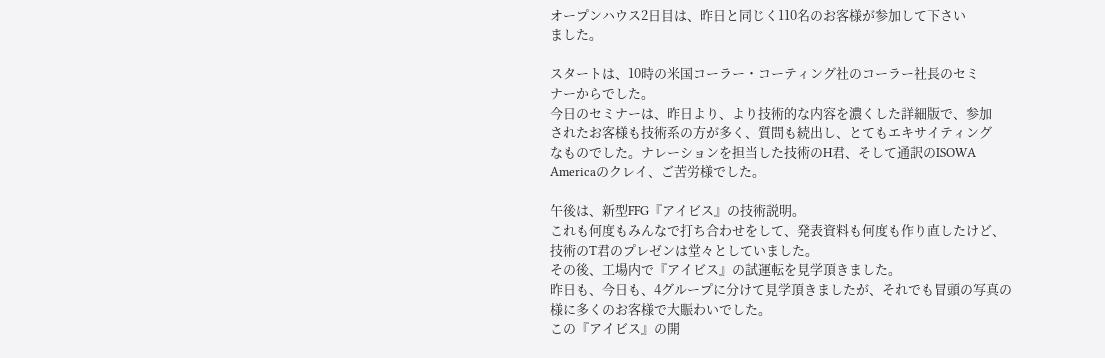オープンハウス2日目は、昨日と同じく110名のお客様が参加して下さい
ました。

スタートは、10時の米国コーラー・コーティング社のコーラー社長のセミ
ナーからでした。
今日のセミナーは、昨日より、より技術的な内容を濃くした詳細版で、参加
されたお客様も技術系の方が多く、質問も続出し、とてもエキサイティング
なものでした。ナレーションを担当した技術のH君、そして通訳のISOWA
Americaのクレイ、ご苦労様でした。

午後は、新型FFG『アイビス』の技術説明。
これも何度もみんなで打ち合わせをして、発表資料も何度も作り直したけど、
技術のT君のプレゼンは堂々としていました。
その後、工場内で『アイビス』の試運転を見学頂きました。
昨日も、今日も、4グループに分けて見学頂きましたが、それでも冒頭の写真の
様に多くのお客様で大賑わいでした。
この『アイビス』の開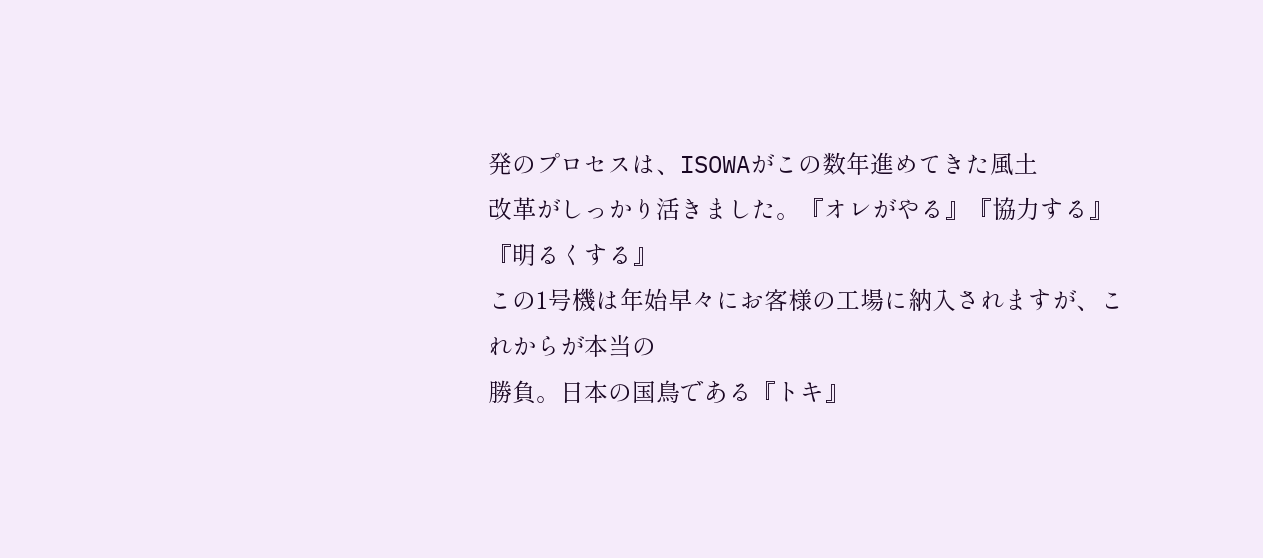発のプロセスは、ISOWAがこの数年進めてきた風土
改革がしっかり活きました。『オレがやる』『協力する』『明るくする』
この1号機は年始早々にお客様の工場に納入されますが、これからが本当の
勝負。日本の国鳥である『トキ』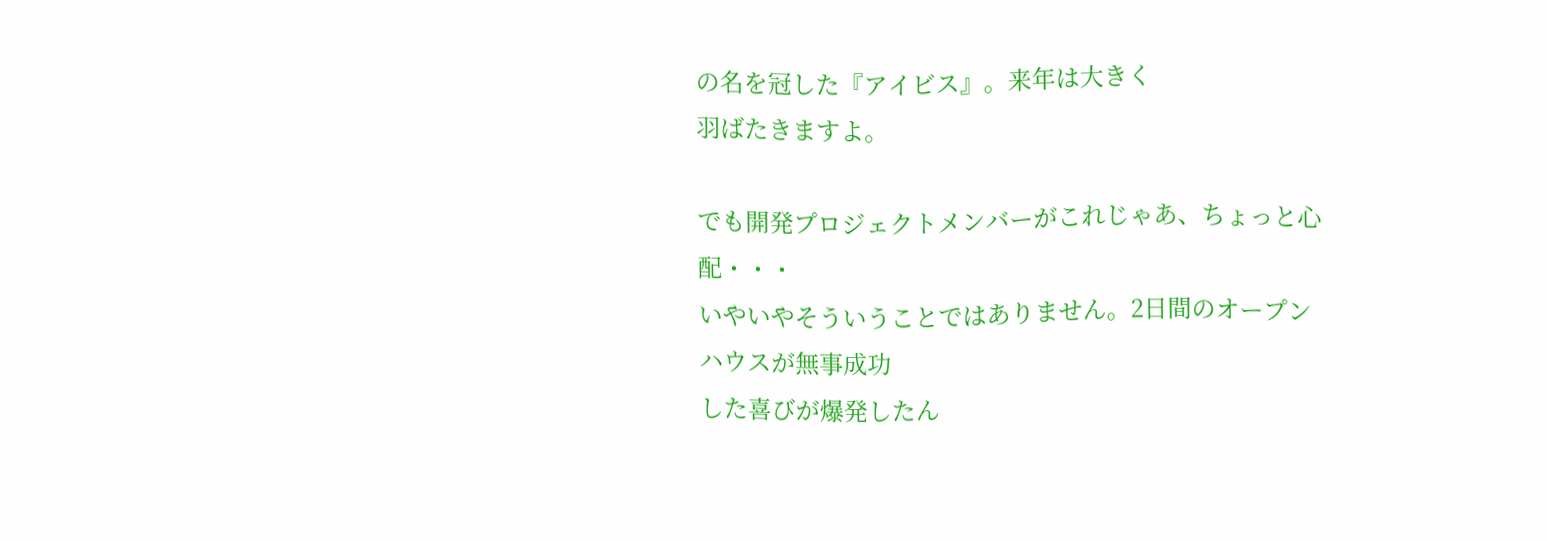の名を冠した『アイビス』。来年は大きく
羽ばたきますよ。

でも開発プロジェクトメンバーがこれじゃあ、ちょっと心配・・・
いやいやそういうことではありません。2日間のオープンハウスが無事成功
した喜びが爆発したん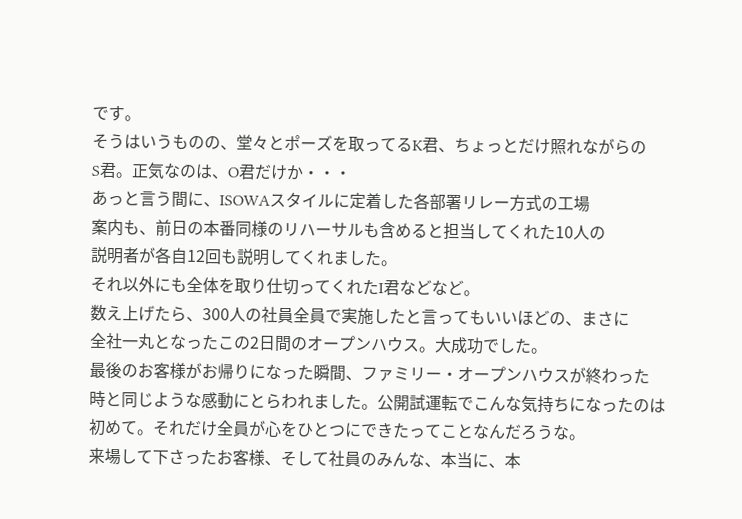です。
そうはいうものの、堂々とポーズを取ってるK君、ちょっとだけ照れながらの
S君。正気なのは、O君だけか・・・
あっと言う間に、ISOWAスタイルに定着した各部署リレー方式の工場
案内も、前日の本番同様のリハーサルも含めると担当してくれた10人の
説明者が各自12回も説明してくれました。
それ以外にも全体を取り仕切ってくれたI君などなど。
数え上げたら、300人の社員全員で実施したと言ってもいいほどの、まさに
全社一丸となったこの2日間のオープンハウス。大成功でした。
最後のお客様がお帰りになった瞬間、ファミリー・オープンハウスが終わった
時と同じような感動にとらわれました。公開試運転でこんな気持ちになったのは
初めて。それだけ全員が心をひとつにできたってことなんだろうな。
来場して下さったお客様、そして社員のみんな、本当に、本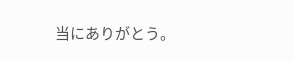当にありがとう。